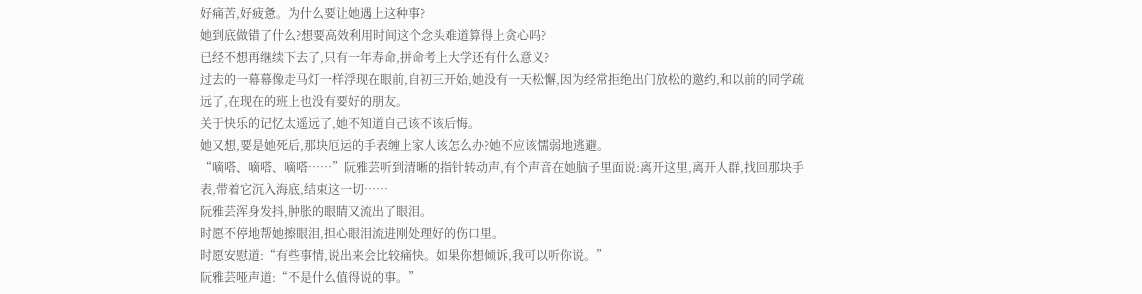好痛苦,好疲惫。为什么要让她遇上这种事?
她到底做错了什么?想要高效利用时间这个念头难道算得上贪心吗?
已经不想再继续下去了,只有一年寿命,拼命考上大学还有什么意义?
过去的一幕幕像走马灯一样浮现在眼前,自初三开始,她没有一天松懈,因为经常拒绝出门放松的邀约,和以前的同学疏远了,在现在的班上也没有要好的朋友。
关于快乐的记忆太遥远了,她不知道自己该不该后悔。
她又想,要是她死后,那块厄运的手表缠上家人该怎么办?她不应该懦弱地逃避。
“嘀嗒、嘀嗒、嘀嗒……”阮雅芸听到清晰的指针转动声,有个声音在她脑子里面说:离开这里,离开人群,找回那块手表,带着它沉入海底,结束这一切……
阮雅芸浑身发抖,肿胀的眼睛又流出了眼泪。
时愿不停地帮她擦眼泪,担心眼泪流进刚处理好的伤口里。
时愿安慰道:“有些事情,说出来会比较痛快。如果你想倾诉,我可以听你说。”
阮雅芸哑声道:“不是什么值得说的事。”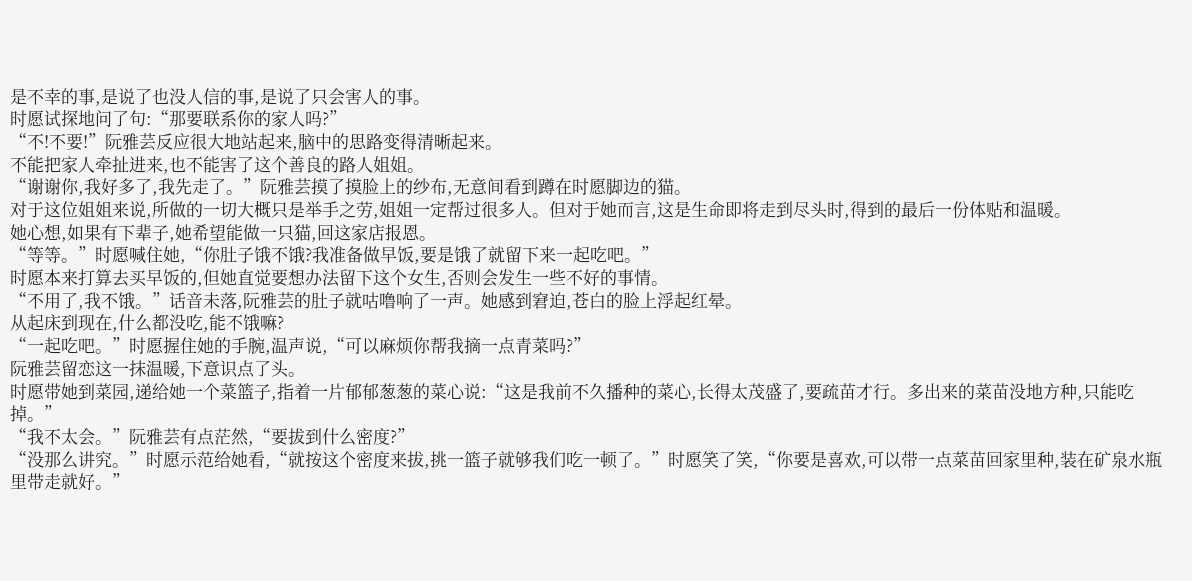是不幸的事,是说了也没人信的事,是说了只会害人的事。
时愿试探地问了句:“那要联系你的家人吗?”
“不!不要!”阮雅芸反应很大地站起来,脑中的思路变得清晰起来。
不能把家人牵扯进来,也不能害了这个善良的路人姐姐。
“谢谢你,我好多了,我先走了。”阮雅芸摸了摸脸上的纱布,无意间看到蹲在时愿脚边的猫。
对于这位姐姐来说,所做的一切大概只是举手之劳,姐姐一定帮过很多人。但对于她而言,这是生命即将走到尽头时,得到的最后一份体贴和温暖。
她心想,如果有下辈子,她希望能做一只猫,回这家店报恩。
“等等。”时愿喊住她,“你肚子饿不饿?我准备做早饭,要是饿了就留下来一起吃吧。”
时愿本来打算去买早饭的,但她直觉要想办法留下这个女生,否则会发生一些不好的事情。
“不用了,我不饿。”话音未落,阮雅芸的肚子就咕噜响了一声。她感到窘迫,苍白的脸上浮起红晕。
从起床到现在,什么都没吃,能不饿嘛?
“一起吃吧。”时愿握住她的手腕,温声说,“可以麻烦你帮我摘一点青菜吗?”
阮雅芸留恋这一抹温暖,下意识点了头。
时愿带她到菜园,递给她一个菜篮子,指着一片郁郁葱葱的菜心说:“这是我前不久播种的菜心,长得太茂盛了,要疏苗才行。多出来的菜苗没地方种,只能吃掉。”
“我不太会。”阮雅芸有点茫然,“要拔到什么密度?”
“没那么讲究。”时愿示范给她看,“就按这个密度来拔,挑一篮子就够我们吃一顿了。”时愿笑了笑,“你要是喜欢,可以带一点菜苗回家里种,装在矿泉水瓶里带走就好。”